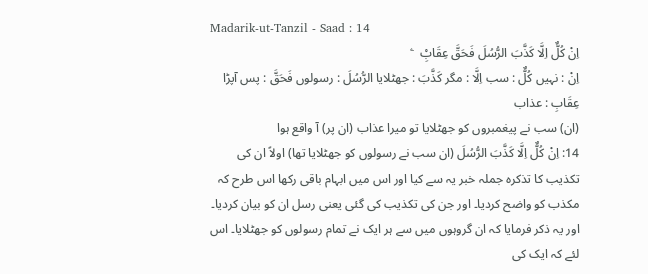Madarik-ut-Tanzil - Saad : 14
اِنْ كُلٌّ اِلَّا كَذَّبَ الرُّسُلَ فَحَقَّ عِقَابِ۠   ۧ
اِنْ : نہیں كُلٌّ : سب اِلَّا : مگر كَذَّبَ : جھٹلایا الرُّسُلَ : رسولوں فَحَقَّ : پس آپڑا عِقَابِ : عذاب
(ان) سب نے پیغمبروں کو جھٹلایا تو میرا عذاب (ان پر) آ واقع ہوا
14: اِنْ کُلٌّ اِلَّا کَذَّبَ الرُّسُلَ (ان سب نے رسولوں کو جھٹلایا تھا) اولاً ان کی تکذیب کا تذکرہ جملہ خبر یہ سے کیا اور اس میں ابہام باقی رکھا اس طرح کہ مکذب کو واضح کردیا۔ اور جن کی تکذیب کی گئی یعنی رسل ان کو بیان کردیا۔ اور یہ ذکر فرمایا کہ ان گروہوں میں سے ہر ایک نے تمام رسولوں کو جھٹلایا۔ اس لئے کہ ایک کی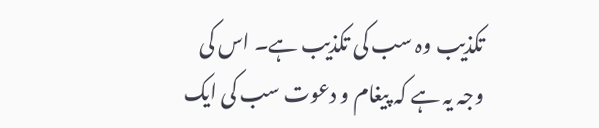تکذیب وہ سب کی تکذیب ہے۔ اس کی وجہ یہ ہے کہ پیغام و دعوت سب کی ایک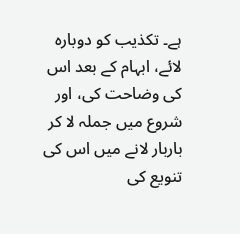ہے۔ تکذیب کو دوبارہ لائے، ابہام کے بعد اس کی وضاحت کی، اور شروع میں جملہ لا کر باربار لانے میں اس کی تنویع کی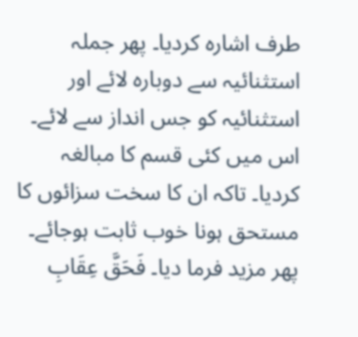طرف اشارہ کردیا۔ پھر جملہ استثنائیہ سے دوبارہ لائے اور استثنائیہ کو جس انداز سے لائے۔ اس میں کئی قسم کا مبالغہ کردیا۔ تاکہ ان کا سخت سزائوں کا مستحق ہونا خوب ثابت ہوجائے۔ پھر مزید فرما دیا۔ فَحَقَّ عِقَابِ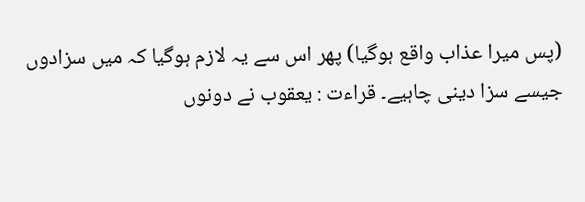(پس میرا عذاب واقع ہوگیا) پھر اس سے یہ لازم ہوگیا کہ میں سزادوں جیسے سزا دینی چاہیے۔ قراءت : یعقوب نے دونوں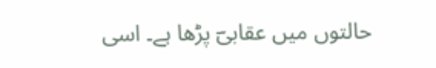حالتوں میں عقابیؔ پڑھا ہے۔ اسی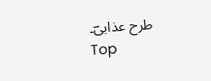طرح عذابیؔ۔
Top